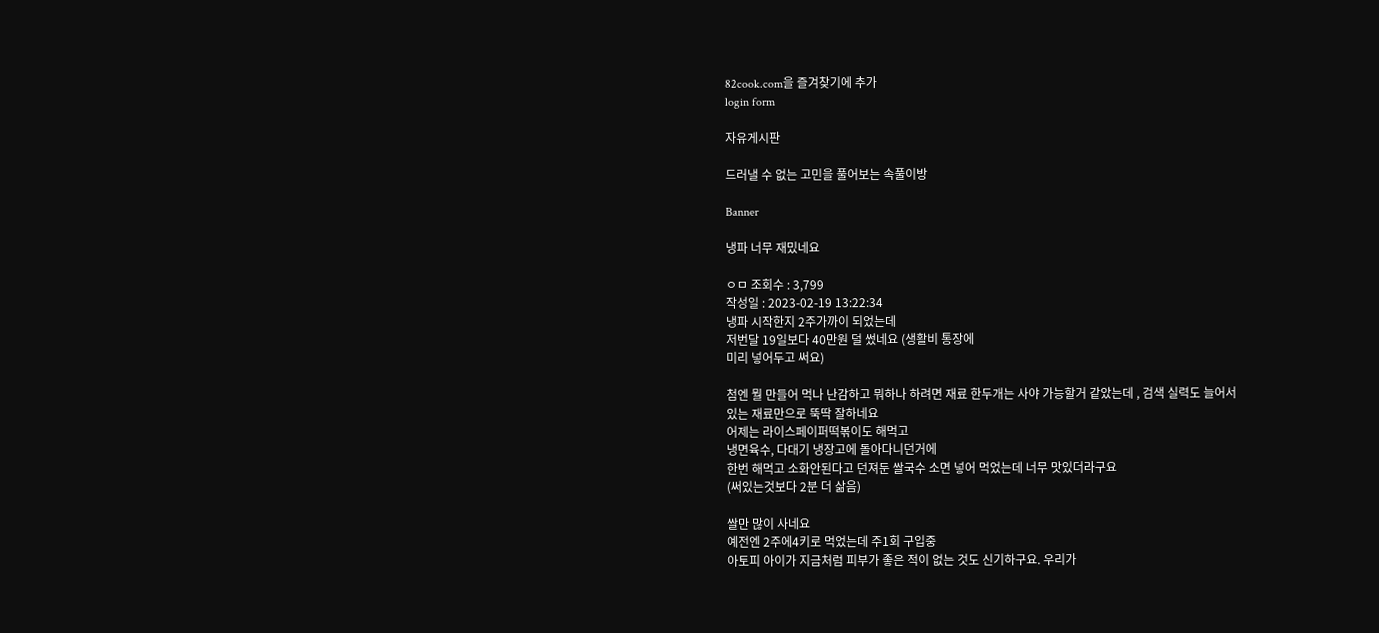82cook.com을 즐겨찾기에 추가
login form

자유게시판

드러낼 수 없는 고민을 풀어보는 속풀이방

Banner

냉파 너무 재밌네요

ㅇㅁ 조회수 : 3,799
작성일 : 2023-02-19 13:22:34
냉파 시작한지 2주가까이 되었는데
저번달 19일보다 40만원 덜 썼네요 (생활비 통장에
미리 넣어두고 써요)

첨엔 뭘 만들어 먹나 난감하고 뭐하나 하려면 재료 한두개는 사야 가능할거 같았는데 , 검색 실력도 늘어서
있는 재료만으로 뚝딱 잘하네요
어제는 라이스페이퍼떡볶이도 해먹고
냉면육수, 다대기 냉장고에 돌아다니던거에
한번 해먹고 소화안된다고 던져둔 쌀국수 소면 넣어 먹었는데 너무 맛있더라구요
(써있는것보다 2분 더 삶음)

쌀만 많이 사네요
예전엔 2주에4키로 먹었는데 주1회 구입중
아토피 아이가 지금처럼 피부가 좋은 적이 없는 것도 신기하구요. 우리가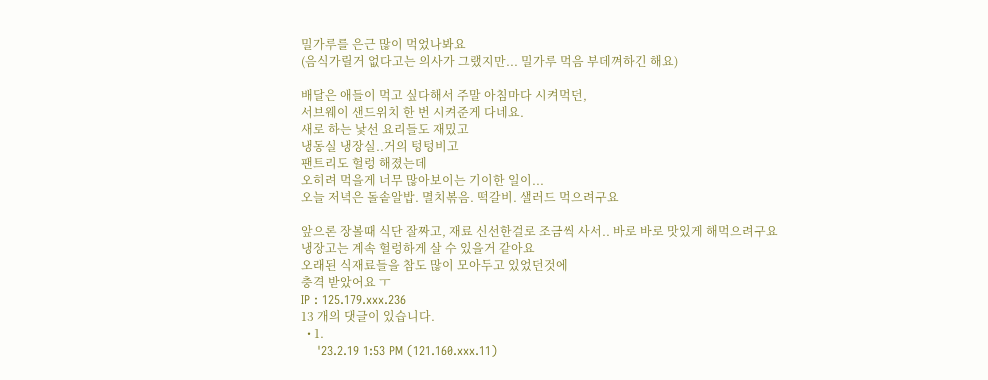밀가루를 은근 많이 먹었나봐요
(음식가릴거 없다고는 의사가 그랬지만... 밀가루 먹음 부데껴하긴 해요)

배달은 애들이 먹고 싶다해서 주말 아침마다 시켜먹던,
서브웨이 샌드위치 한 번 시켜준게 다네요.
새로 하는 낯선 요리들도 재밌고
냉동실 냉장실..거의 텅텅비고
팬트리도 헐렁 해졌는데
오히려 먹을게 너무 많아보이는 기이한 일이...
오늘 저녁은 돌솥알밥. 멸치볶음. 떡갈비. 샐러드 먹으려구요

앞으론 장볼때 식단 잘짜고, 재료 신선한걸로 조금씩 사서.. 바로 바로 맛있게 해먹으려구요
냉장고는 계속 헐렁하게 살 수 있을거 같아요
오래된 식재료들을 참도 많이 모아두고 있었던것에
충격 받았어요 ㅜ
IP : 125.179.xxx.236
13 개의 댓글이 있습니다.
  • 1.
    '23.2.19 1:53 PM (121.160.xxx.11)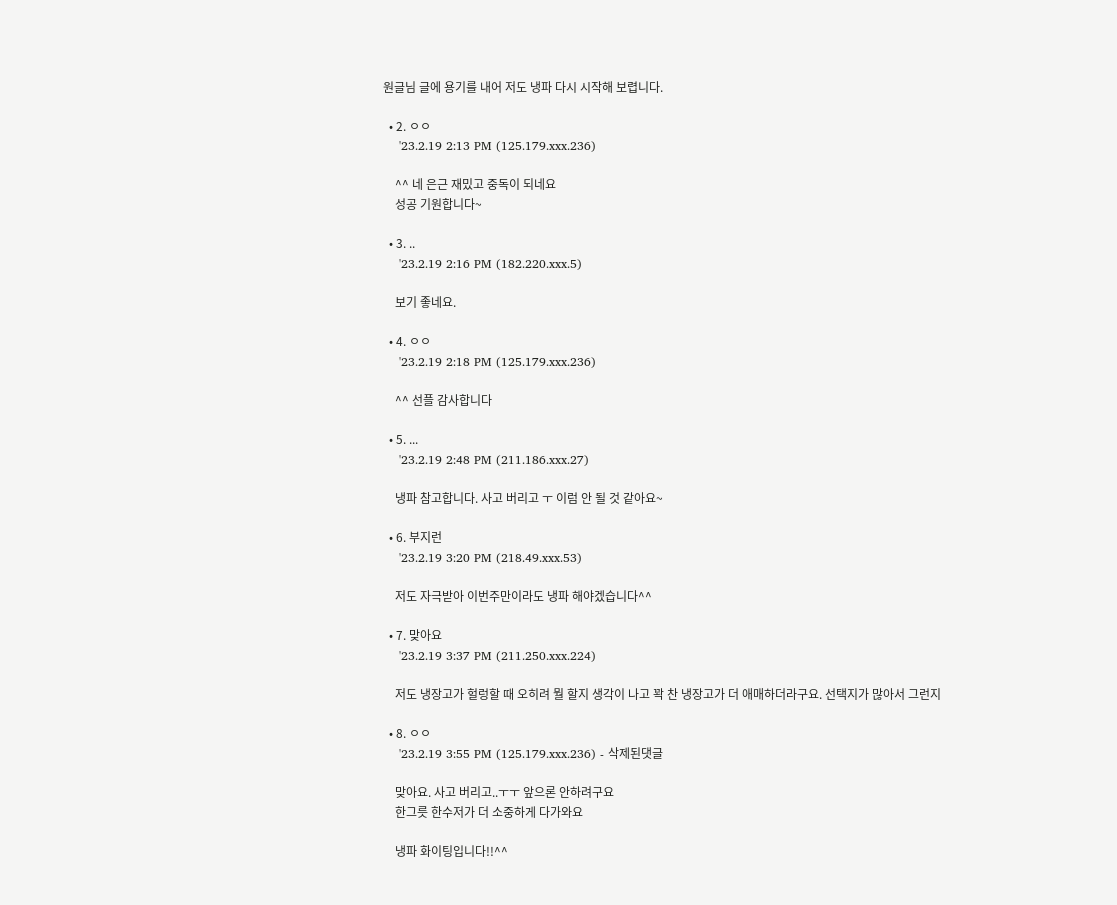원글님 글에 용기를 내어 저도 냉파 다시 시작해 보렵니다.

  • 2. ㅇㅇ
    '23.2.19 2:13 PM (125.179.xxx.236)

    ^^ 네 은근 재밌고 중독이 되네요
    성공 기원합니다~

  • 3. ..
    '23.2.19 2:16 PM (182.220.xxx.5)

    보기 좋네요.

  • 4. ㅇㅇ
    '23.2.19 2:18 PM (125.179.xxx.236)

    ^^ 선플 감사합니다

  • 5. ...
    '23.2.19 2:48 PM (211.186.xxx.27)

    냉파 참고합니다. 사고 버리고 ㅜ 이럼 안 될 것 같아요~

  • 6. 부지런
    '23.2.19 3:20 PM (218.49.xxx.53)

    저도 자극받아 이번주만이라도 냉파 해야겠습니다^^

  • 7. 맞아요
    '23.2.19 3:37 PM (211.250.xxx.224)

    저도 냉장고가 헐렁할 때 오히려 뭘 할지 생각이 나고 꽉 찬 냉장고가 더 애매하더라구요. 선택지가 많아서 그런지

  • 8. ㅇㅇ
    '23.2.19 3:55 PM (125.179.xxx.236) - 삭제된댓글

    맞아요. 사고 버리고..ㅜㅜ 앞으론 안하려구요
    한그릇 한수저가 더 소중하게 다가와요

    냉파 화이팅입니다!!^^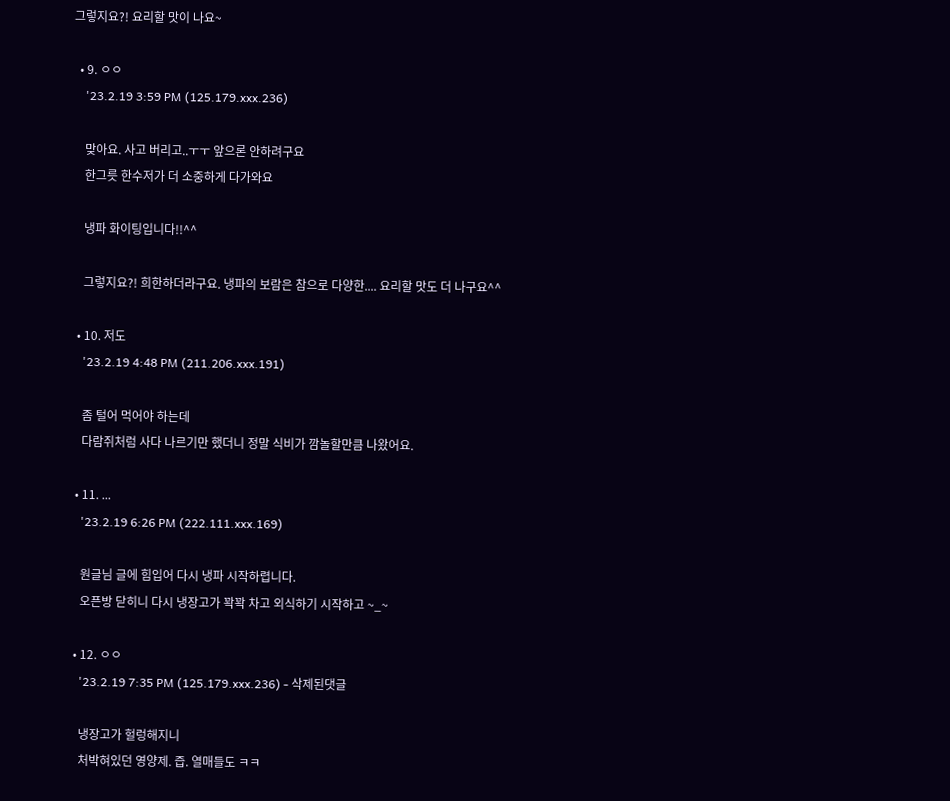그렇지요?! 요리할 맛이 나요~

  • 9. ㅇㅇ
    '23.2.19 3:59 PM (125.179.xxx.236)

    맞아요. 사고 버리고..ㅜㅜ 앞으론 안하려구요
    한그릇 한수저가 더 소중하게 다가와요

    냉파 화이팅입니다!!^^

    그렇지요?! 희한하더라구요. 냉파의 보람은 참으로 다양한.... 요리할 맛도 더 나구요^^

  • 10. 저도
    '23.2.19 4:48 PM (211.206.xxx.191)

    좀 털어 먹어야 하는데
    다람쥐처럼 사다 나르기만 했더니 정말 식비가 깜놀할만큼 나왔어요.

  • 11. ...
    '23.2.19 6:26 PM (222.111.xxx.169)

    원글님 글에 힘입어 다시 냉파 시작하렵니다.
    오픈방 닫히니 다시 냉장고가 꽉꽉 차고 외식하기 시작하고 ~_~

  • 12. ㅇㅇ
    '23.2.19 7:35 PM (125.179.xxx.236) - 삭제된댓글

    냉장고가 헐렁해지니
    처박혀있던 영양제. 즙. 열매들도 ㅋㅋ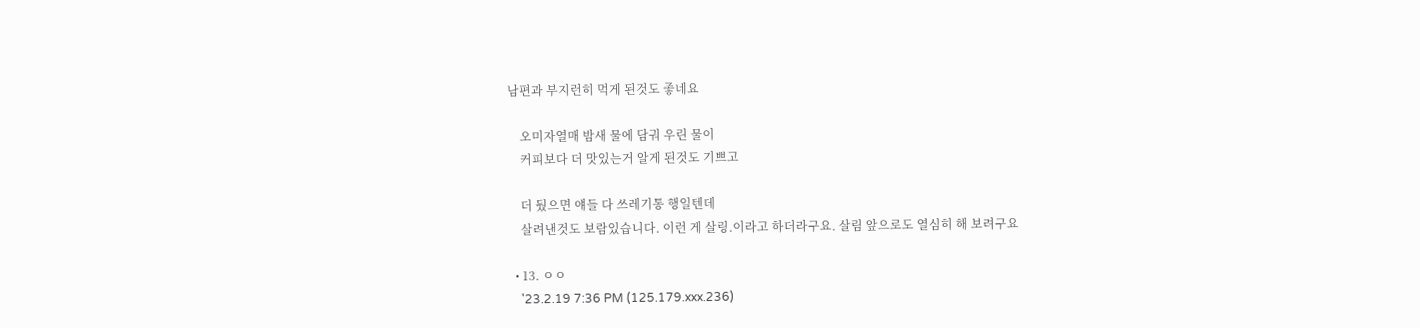남편과 부지런히 먹게 된것도 좋네요

    오미자열매 밤새 물에 담궈 우린 물이
    커피보다 더 맛있는거 알게 된것도 기쁘고

    더 뒀으면 얘들 다 쓰레기통 행일텐데
    살려낸것도 보람있습니다. 이런 게 살링.이라고 하더라구요. 살림 앞으로도 열심히 해 보려구요

  • 13. ㅇㅇ
    '23.2.19 7:36 PM (125.179.xxx.236)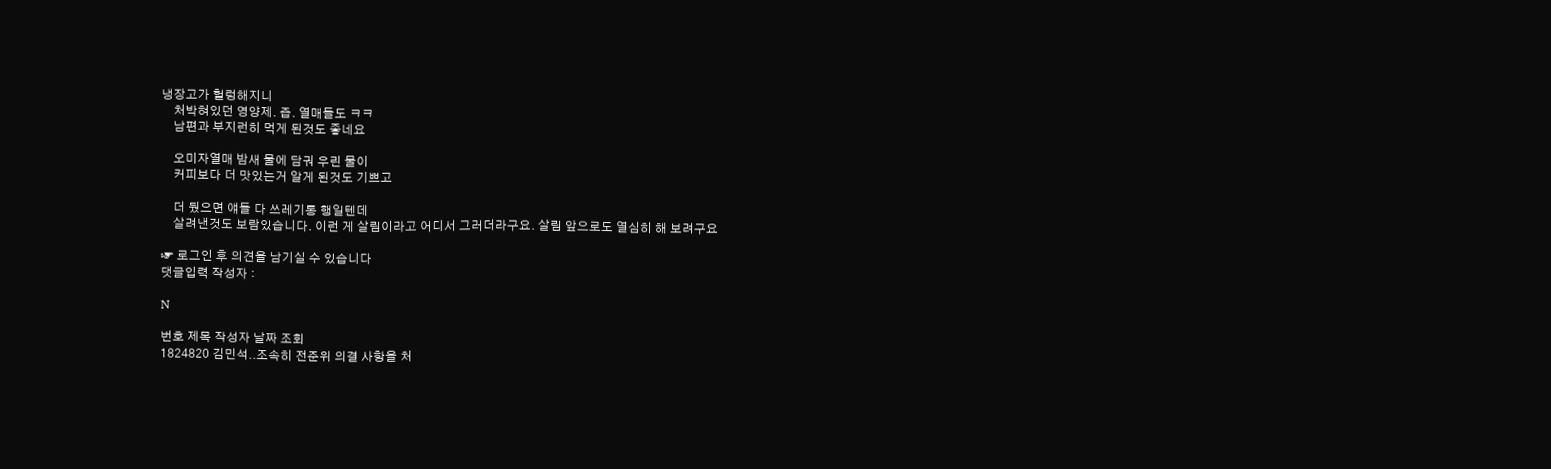냉장고가 헐렁해지니
    처박혀있던 영양제. 즙. 열매들도 ㅋㅋ
    남편과 부지런히 먹게 된것도 좋네요

    오미자열매 밤새 물에 담궈 우린 물이
    커피보다 더 맛있는거 알게 된것도 기쁘고

    더 뒀으면 얘들 다 쓰레기통 행일텐데
    살려낸것도 보람있습니다. 이런 게 살림이라고 어디서 그러더라구요. 살림 앞으로도 열심히 해 보려구요

☞ 로그인 후 의견을 남기실 수 있습니다
댓글입력 작성자 :

N

번호 제목 작성자 날짜 조회
1824820 김민석..조속히 전준위 의결 사항을 처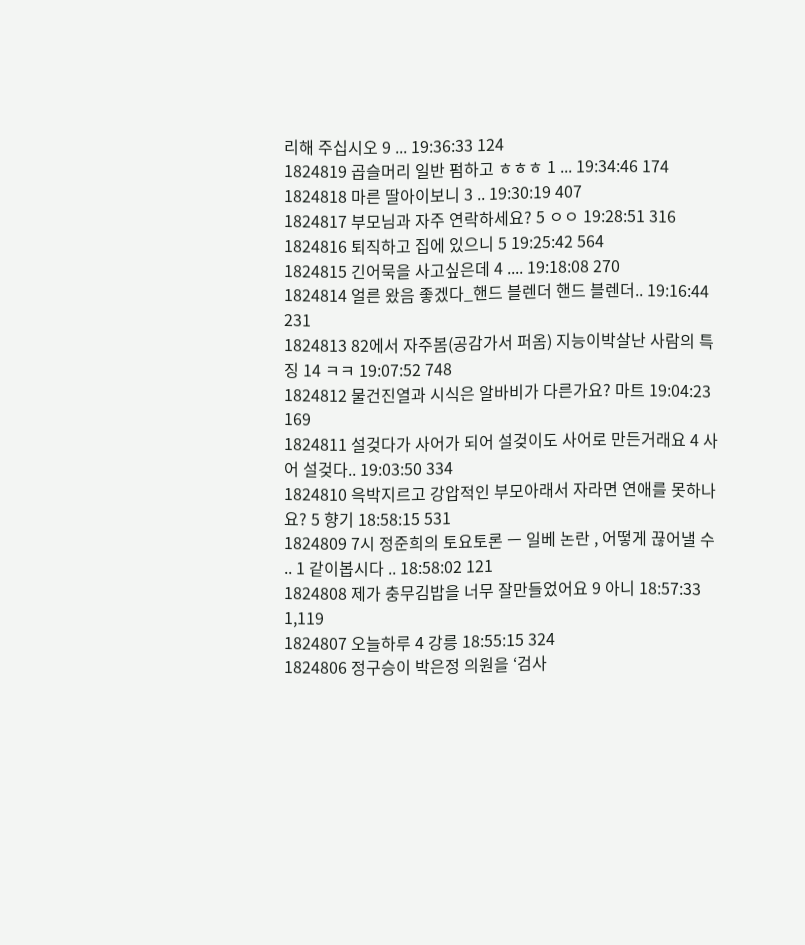리해 주십시오 9 ... 19:36:33 124
1824819 곱슬머리 일반 펌하고 ㅎㅎㅎ 1 ... 19:34:46 174
1824818 마른 딸아이보니 3 .. 19:30:19 407
1824817 부모님과 자주 연락하세요? 5 ㅇㅇ 19:28:51 316
1824816 퇴직하고 집에 있으니 5 19:25:42 564
1824815 긴어묵을 사고싶은데 4 .... 19:18:08 270
1824814 얼른 왔음 좋겠다_핸드 블렌더 핸드 블렌더.. 19:16:44 231
1824813 82에서 자주봄(공감가서 퍼옴) 지능이박살난 사람의 특징 14 ㅋㅋ 19:07:52 748
1824812 물건진열과 시식은 알바비가 다른가요? 마트 19:04:23 169
1824811 설겆다가 사어가 되어 설겆이도 사어로 만든거래요 4 사어 설겆다.. 19:03:50 334
1824810 윽박지르고 강압적인 부모아래서 자라면 연애를 못하나요? 5 향기 18:58:15 531
1824809 7시 정준희의 토요토론 ㅡ 일베 논란 , 어떻게 끊어낼 수 .. 1 같이봅시다 .. 18:58:02 121
1824808 제가 충무김밥을 너무 잘만들었어요 9 아니 18:57:33 1,119
1824807 오늘하루 4 강릉 18:55:15 324
1824806 정구승이 박은정 의원을 ‘검사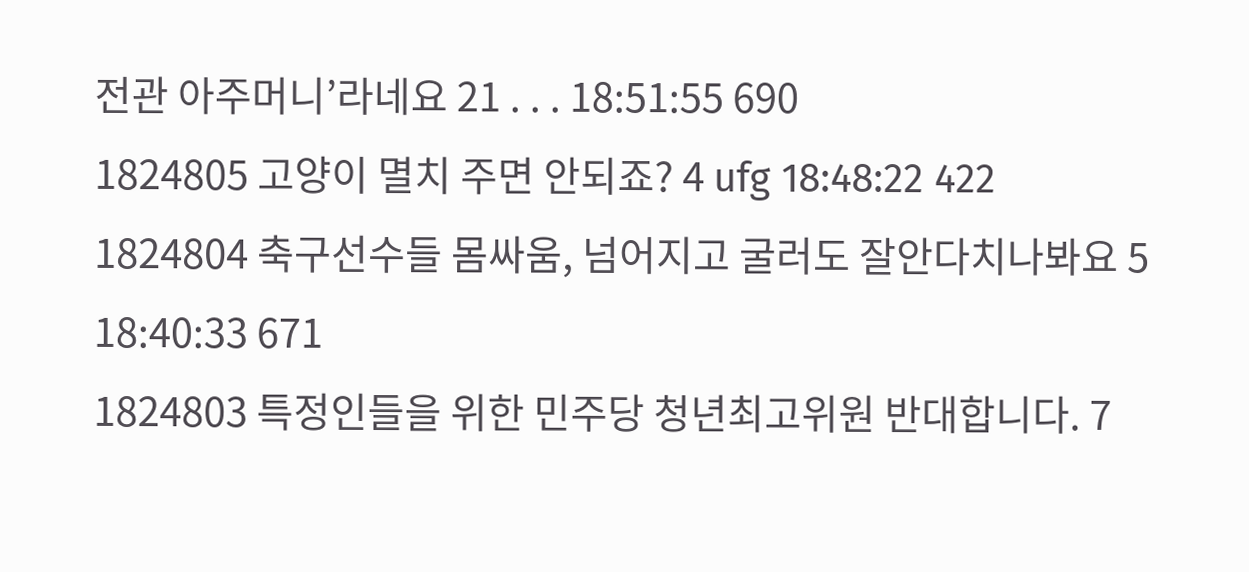전관 아주머니’라네요 21 . . . 18:51:55 690
1824805 고양이 멸치 주면 안되죠? 4 ufg 18:48:22 422
1824804 축구선수들 몸싸움, 넘어지고 굴러도 잘안다치나봐요 5 18:40:33 671
1824803 특정인들을 위한 민주당 청년최고위원 반대합니다. 7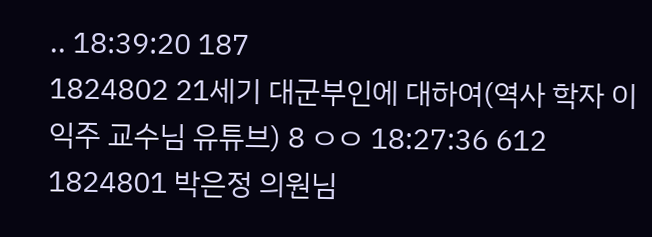.. 18:39:20 187
1824802 21세기 대군부인에 대하여(역사 학자 이익주 교수님 유튜브) 8 ㅇㅇ 18:27:36 612
1824801 박은정 의원님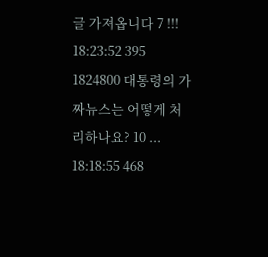글 가져옵니다 7 !!! 18:23:52 395
1824800 대통령의 가짜뉴스는 어떻게 처리하나요? 10 ... 18:18:55 468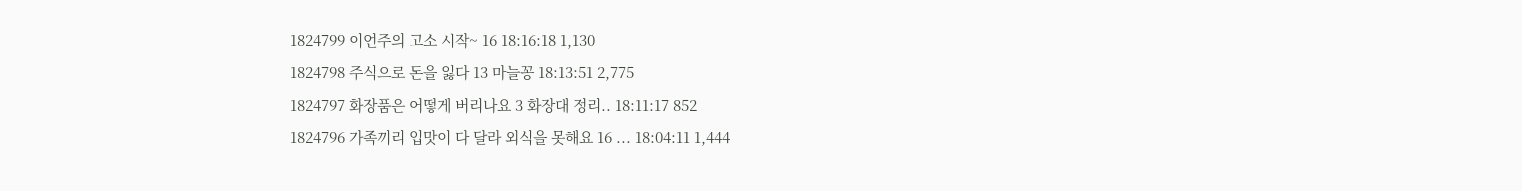1824799 이언주의 고소 시작~ 16 18:16:18 1,130
1824798 주식으로 돈을 잃다 13 마늘꽁 18:13:51 2,775
1824797 화장품은 어떻게 버리나요 3 화장대 정리.. 18:11:17 852
1824796 가족끼리 입맛이 다 달라 외식을 못해요 16 ... 18:04:11 1,444